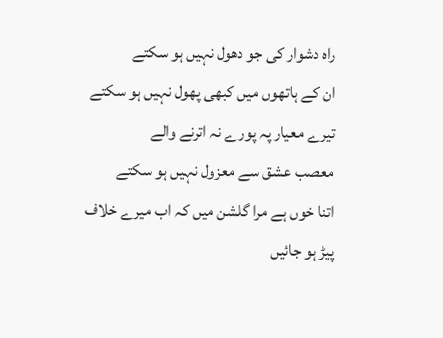راہ دشوار کی جو دھول نہیں ہو سکتے
ان کے ہاتھوں میں کبھی پھول نہیں ہو سکتے
تیرے معیار پہ پورے نہ اترنے والے
معصب عشق سے معزول نہیں ہو سکتے
اتنا خوں ہے مرا گلشن میں کہ اب میرے خلاف
پیڑ ہو جائیں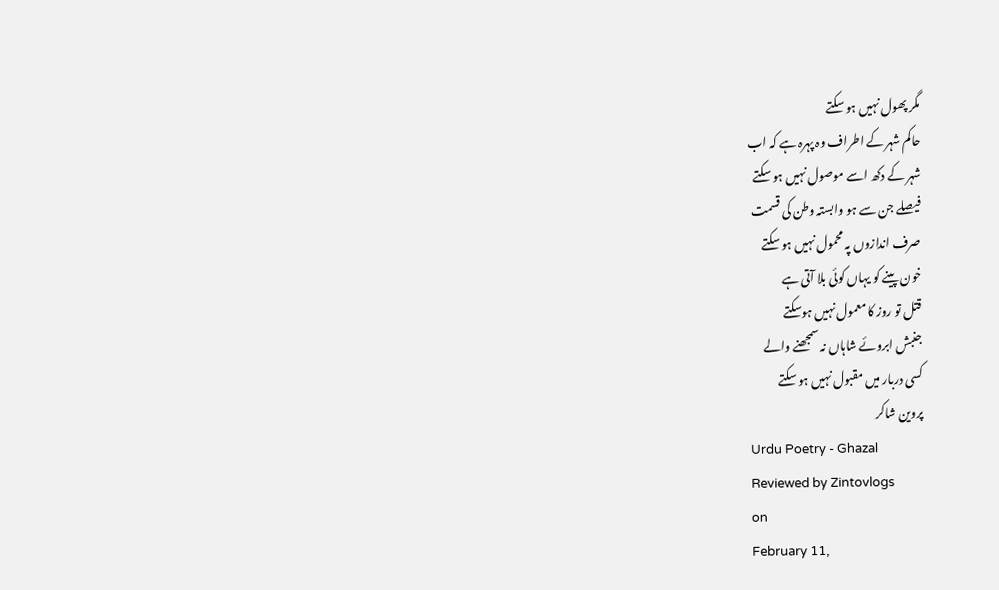مگر پھول نہیں ہو سکتے
حاکم شہر کے اطراف وہ پہرہ ہے کہ اب
شہر کے دکھ اسے موصول نہیں ہو سکتے
فیصلے جن سے ہو وابستہ وطن کی قسمت
صرف اندازوں پہ محمول نہیں ہو سکتے
خون پینے کو یہاں کوئی بلا آتی ہے
قتل تو روز کا معمول نہیں ہوسکتے
جنبش ابروئے شاہاں نہ سمجھنے والے
کسی دربار میں مقبول نہیں ہو سکتے
پروین شاکر
Urdu Poetry - Ghazal
Reviewed by Zintovlogs
on
February 11,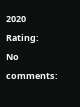2020
Rating:
No comments: